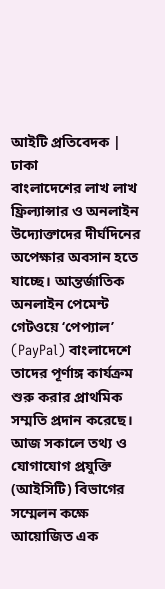আইটি প্রতিবেদক | ঢাকা
বাংলাদেশের লাখ লাখ ফ্রিল্যান্সার ও অনলাইন উদ্যোক্তাদের দীর্ঘদিনের অপেক্ষার অবসান হতে যাচ্ছে। আন্তর্জাতিক অনলাইন পেমেন্ট গেটওয়ে ‘পেপ্যাল’ (PayPal) বাংলাদেশে তাদের পূর্ণাঙ্গ কার্যক্রম শুরু করার প্রাথমিক সম্মতি প্রদান করেছে। আজ সকালে তথ্য ও যোগাযোগ প্রযুক্তি (আইসিটি) বিভাগের সম্মেলন কক্ষে আয়োজিত এক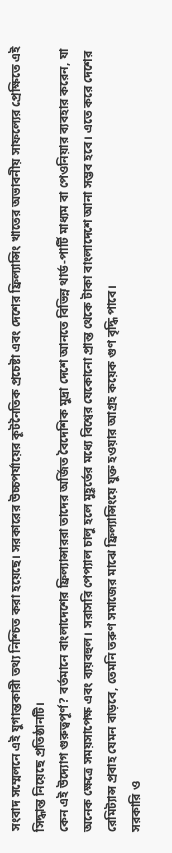সংবাদ সম্মেলনে এই যুগান্তকারী তথ্য নিশ্চিত করা হয়েছে। সরকারের উচ্চপর্যায়ের কূটনৈতিক প্রচেষ্টা এবং দেশের ফ্রিল্যান্সিং খাতের অভাবনীয় সাফল্যের প্রেক্ষিতে এই সিদ্ধান্ত নিয়েছে প্রতিষ্ঠানটি।
কেন এই উদ্যোগ গুরুত্বপূর্ণ? বর্তমানে বাংলাদেশের ফ্রিল্যান্সাররা তাদের অর্জিত বৈদেশিক মুদ্রা দেশে আনতে বিভিন্ন থার্ড-পার্টি মাধ্যম বা পেওনিয়ার ব্যবহার করেন, যা অনেক ক্ষেত্রে সময়সাপেক্ষ এবং ব্যয়বহুল। সরাসরি পেপ্যাল চালু হলে মুহূর্তের মধ্যে বিশ্বের যেকোনো প্রান্ত থেকে টাকা বাংলাদেশে আনা সম্ভব হবে। এতে করে দেশের রেমিট্যান্স প্রবাহ যেমন বাড়বে, তেমনি তরুণ সমাজের মাঝে ফ্রিল্যান্সিংয়ে যুক্ত হওয়ার আগ্রহ কয়েক গুণ বৃদ্ধি পাবে।
সরকারি ও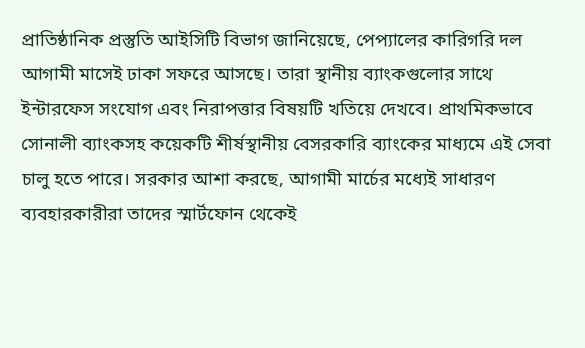প্রাতিষ্ঠানিক প্রস্তুতি আইসিটি বিভাগ জানিয়েছে, পেপ্যালের কারিগরি দল আগামী মাসেই ঢাকা সফরে আসছে। তারা স্থানীয় ব্যাংকগুলোর সাথে ইন্টারফেস সংযোগ এবং নিরাপত্তার বিষয়টি খতিয়ে দেখবে। প্রাথমিকভাবে সোনালী ব্যাংকসহ কয়েকটি শীর্ষস্থানীয় বেসরকারি ব্যাংকের মাধ্যমে এই সেবা চালু হতে পারে। সরকার আশা করছে, আগামী মার্চের মধ্যেই সাধারণ ব্যবহারকারীরা তাদের স্মার্টফোন থেকেই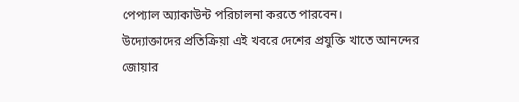পেপ্যাল অ্যাকাউন্ট পরিচালনা করতে পারবেন।
উদ্যোক্তাদের প্রতিক্রিয়া এই খবরে দেশের প্রযুক্তি খাতে আনন্দের জোয়ার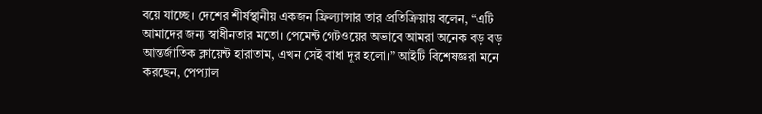বয়ে যাচ্ছে। দেশের শীর্ষস্থানীয় একজন ফ্রিল্যান্সার তার প্রতিক্রিয়ায় বলেন, “এটি আমাদের জন্য স্বাধীনতার মতো। পেমেন্ট গেটওয়ের অভাবে আমরা অনেক বড় বড় আন্তর্জাতিক ক্লায়েন্ট হারাতাম, এখন সেই বাধা দূর হলো।” আইটি বিশেষজ্ঞরা মনে করছেন, পেপ্যাল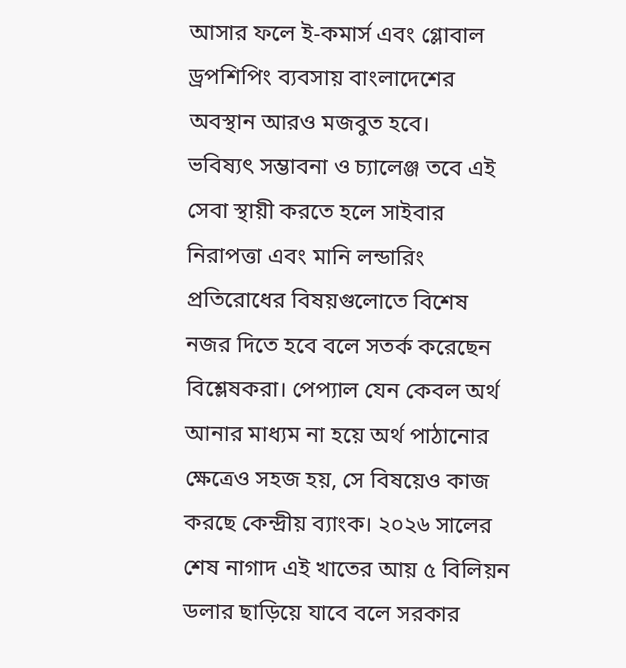আসার ফলে ই-কমার্স এবং গ্লোবাল ড্রপশিপিং ব্যবসায় বাংলাদেশের অবস্থান আরও মজবুত হবে।
ভবিষ্যৎ সম্ভাবনা ও চ্যালেঞ্জ তবে এই সেবা স্থায়ী করতে হলে সাইবার নিরাপত্তা এবং মানি লন্ডারিং প্রতিরোধের বিষয়গুলোতে বিশেষ নজর দিতে হবে বলে সতর্ক করেছেন বিশ্লেষকরা। পেপ্যাল যেন কেবল অর্থ আনার মাধ্যম না হয়ে অর্থ পাঠানোর ক্ষেত্রেও সহজ হয়, সে বিষয়েও কাজ করছে কেন্দ্রীয় ব্যাংক। ২০২৬ সালের শেষ নাগাদ এই খাতের আয় ৫ বিলিয়ন ডলার ছাড়িয়ে যাবে বলে সরকার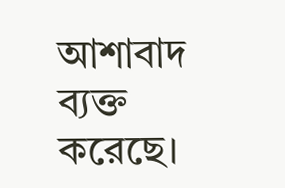আশাবাদ ব্যক্ত করেছে।